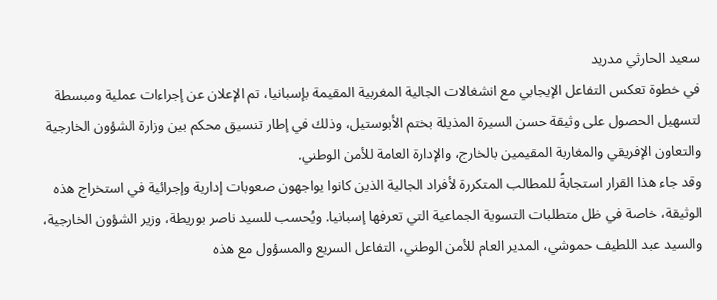سعيد الحارثي مدريد
في خطوة تعكس التفاعل الإيجابي مع انشغالات الجالية المغربية المقيمة بإسبانيا، تم الإعلان عن إجراءات عملية ومبسطة لتسهيل الحصول على وثيقة حسن السيرة المذيلة بختم الأبوستيل، وذلك في إطار تنسيق محكم بين وزارة الشؤون الخارجية والتعاون الإفريقي والمغاربة المقيمين بالخارج، والإدارة العامة للأمن الوطني.
وقد جاء هذا القرار استجابةً للمطالب المتكررة لأفراد الجالية الذين كانوا يواجهون صعوبات إدارية وإجرائية في استخراج هذه الوثيقة، خاصة في ظل متطلبات التسوية الجماعية التي تعرفها إسبانيا. ويُحسب للسيد ناصر بوريطة، وزير الشؤون الخارجية، والسيد عبد اللطيف حموشي، المدير العام للأمن الوطني، التفاعل السريع والمسؤول مع هذه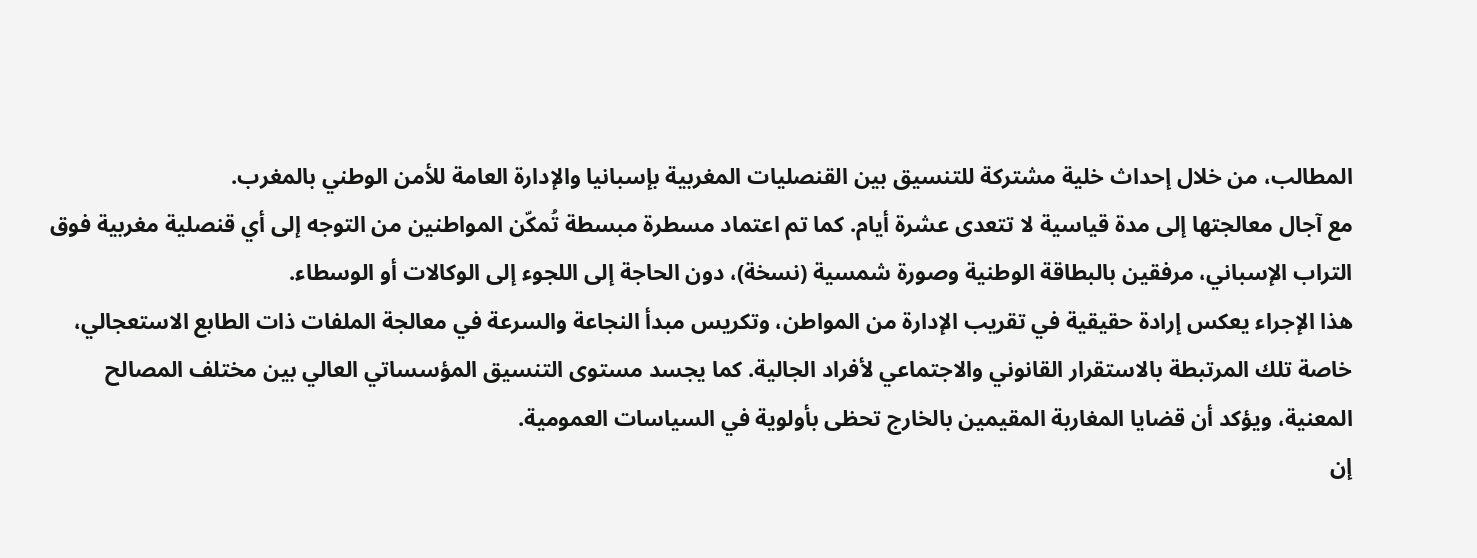المطالب، من خلال إحداث خلية مشتركة للتنسيق بين القنصليات المغربية بإسبانيا والإدارة العامة للأمن الوطني بالمغرب.
مع آجال معالجتها إلى مدة قياسية لا تتعدى عشرة أيام. كما تم اعتماد مسطرة مبسطة تُمكّن المواطنين من التوجه إلى أي قنصلية مغربية فوق التراب الإسباني، مرفقين بالبطاقة الوطنية وصورة شمسية (نسخة)، دون الحاجة إلى اللجوء إلى الوكالات أو الوسطاء.
هذا الإجراء يعكس إرادة حقيقية في تقريب الإدارة من المواطن، وتكريس مبدأ النجاعة والسرعة في معالجة الملفات ذات الطابع الاستعجالي، خاصة تلك المرتبطة بالاستقرار القانوني والاجتماعي لأفراد الجالية. كما يجسد مستوى التنسيق المؤسساتي العالي بين مختلف المصالح المعنية، ويؤكد أن قضايا المغاربة المقيمين بالخارج تحظى بأولوية في السياسات العمومية.
إن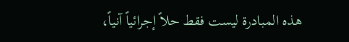هذه المبادرة ليست فقط حلاً إجرائياً آنياً،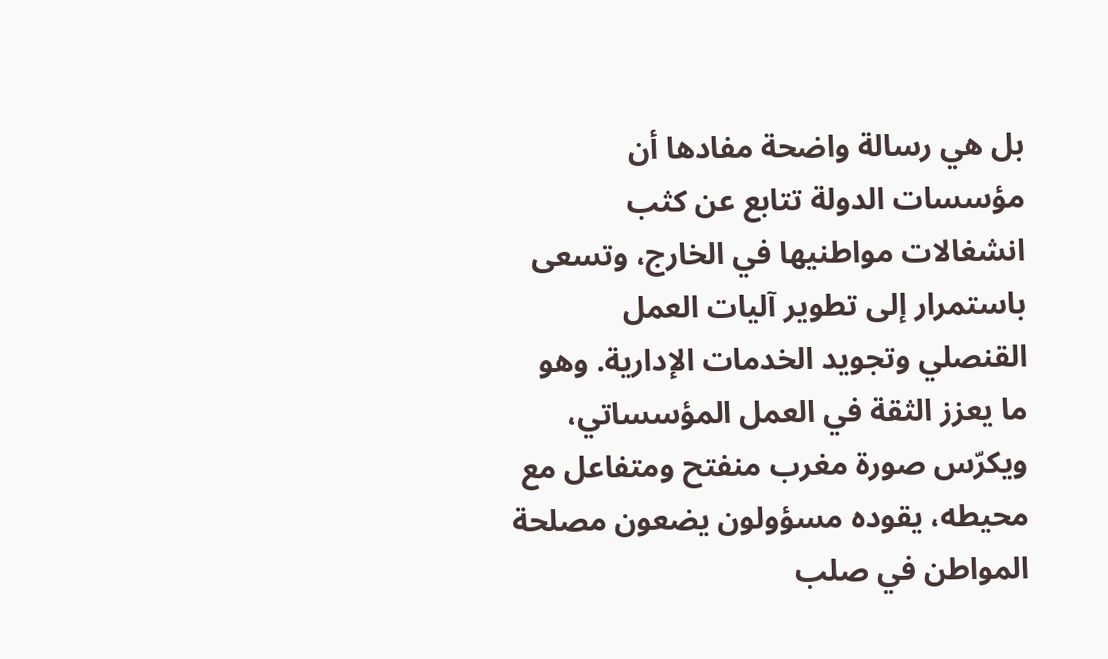بل هي رسالة واضحة مفادها أن مؤسسات الدولة تتابع عن كثب انشغالات مواطنيها في الخارج، وتسعى باستمرار إلى تطوير آليات العمل القنصلي وتجويد الخدمات الإدارية. وهو ما يعزز الثقة في العمل المؤسساتي، ويكرّس صورة مغرب منفتح ومتفاعل مع محيطه، يقوده مسؤولون يضعون مصلحة المواطن في صلب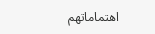اهتماماتهم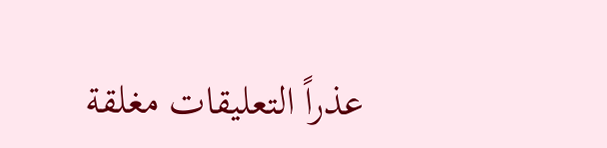عذراً التعليقات مغلقة